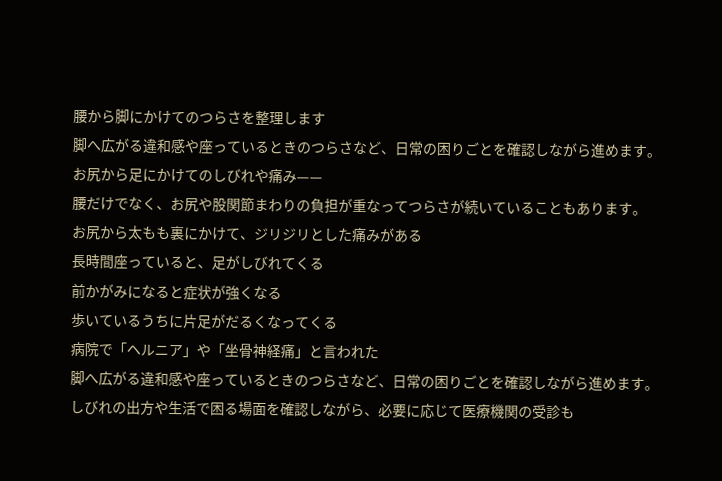腰から脚にかけてのつらさを整理します
脚へ広がる違和感や座っているときのつらさなど、日常の困りごとを確認しながら進めます。
お尻から足にかけてのしびれや痛み——
腰だけでなく、お尻や股関節まわりの負担が重なってつらさが続いていることもあります。
お尻から太もも裏にかけて、ジリジリとした痛みがある
長時間座っていると、足がしびれてくる
前かがみになると症状が強くなる
歩いているうちに片足がだるくなってくる
病院で「ヘルニア」や「坐骨神経痛」と言われた
脚へ広がる違和感や座っているときのつらさなど、日常の困りごとを確認しながら進めます。
しびれの出方や生活で困る場面を確認しながら、必要に応じて医療機関の受診も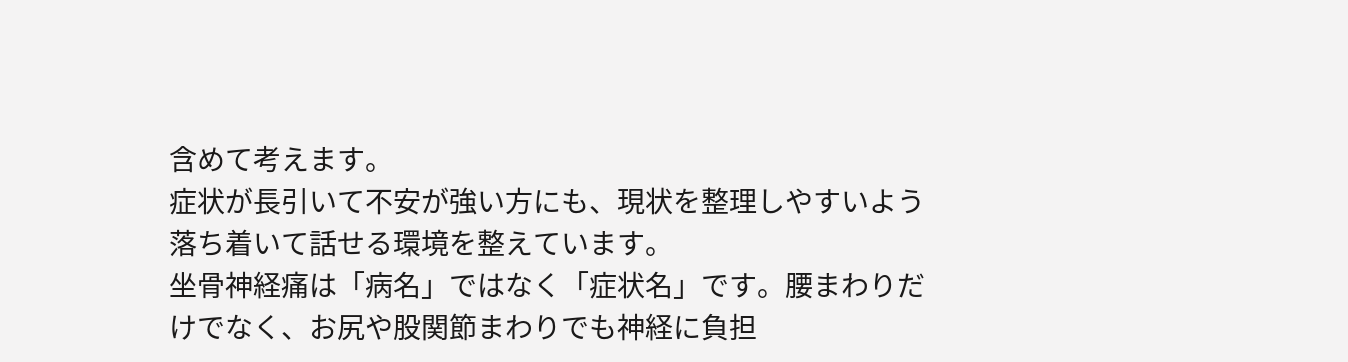含めて考えます。
症状が長引いて不安が強い方にも、現状を整理しやすいよう落ち着いて話せる環境を整えています。
坐骨神経痛は「病名」ではなく「症状名」です。腰まわりだけでなく、お尻や股関節まわりでも神経に負担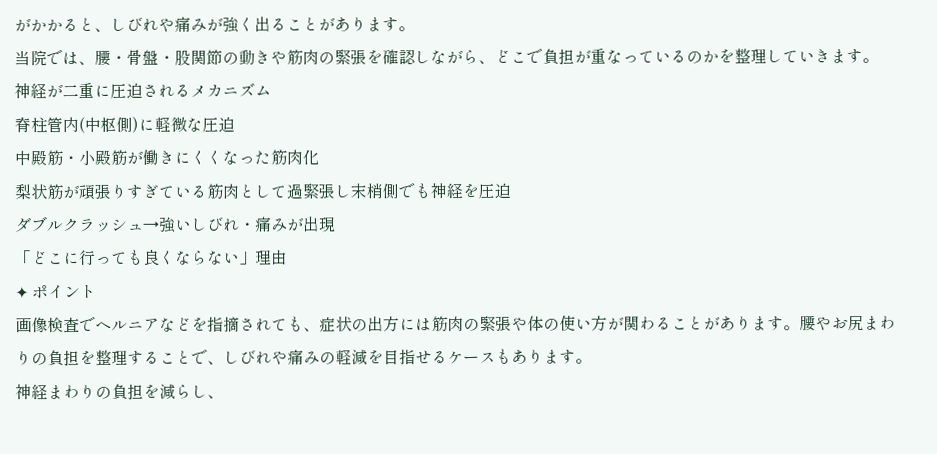がかかると、しびれや痛みが強く出ることがあります。
当院では、腰・骨盤・股関節の動きや筋肉の緊張を確認しながら、どこで負担が重なっているのかを整理していきます。
神経が二重に圧迫されるメカニズム
脊柱管内(中枢側)に軽微な圧迫
中殿筋・小殿筋が働きにくくなった筋肉化
梨状筋が頑張りすぎている筋肉として過緊張し末梢側でも神経を圧迫
ダブルクラッシュ→強いしびれ・痛みが出現
「どこに行っても良くならない」理由
✦ ポイント
画像検査でヘルニアなどを指摘されても、症状の出方には筋肉の緊張や体の使い方が関わることがあります。腰やお尻まわりの負担を整理することで、しびれや痛みの軽減を目指せるケースもあります。
神経まわりの負担を減らし、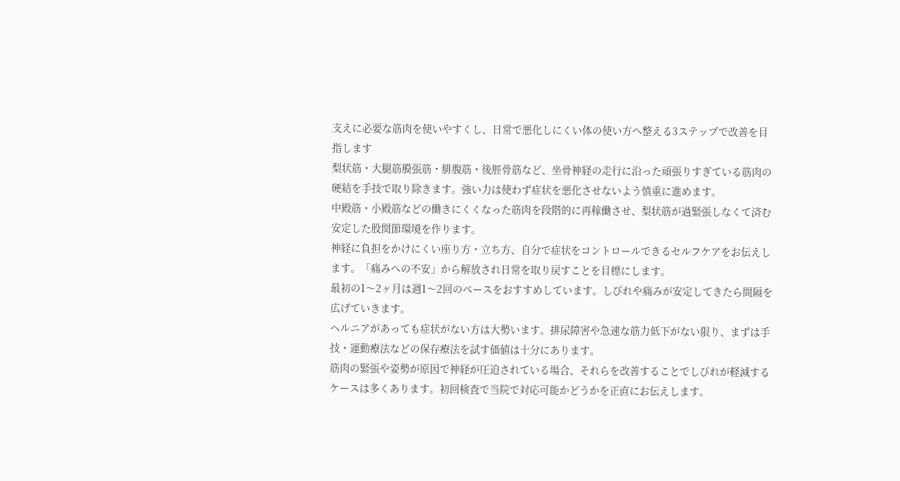支えに必要な筋肉を使いやすくし、日常で悪化しにくい体の使い方へ整える3ステップで改善を目指します
梨状筋・大腿筋膜張筋・腓腹筋・後脛骨筋など、坐骨神経の走行に沿った頑張りすぎている筋肉の硬結を手技で取り除きます。強い力は使わず症状を悪化させないよう慎重に進めます。
中殿筋・小殿筋などの働きにくくなった筋肉を段階的に再稼働させ、梨状筋が過緊張しなくて済む安定した股関節環境を作ります。
神経に負担をかけにくい座り方・立ち方、自分で症状をコントロールできるセルフケアをお伝えします。「痛みへの不安」から解放され日常を取り戻すことを目標にします。
最初の1〜2ヶ月は週1〜2回のペースをおすすめしています。しびれや痛みが安定してきたら間隔を広げていきます。
ヘルニアがあっても症状がない方は大勢います。排尿障害や急速な筋力低下がない限り、まずは手技・運動療法などの保存療法を試す価値は十分にあります。
筋肉の緊張や姿勢が原因で神経が圧迫されている場合、それらを改善することでしびれが軽減するケースは多くあります。初回検査で当院で対応可能かどうかを正直にお伝えします。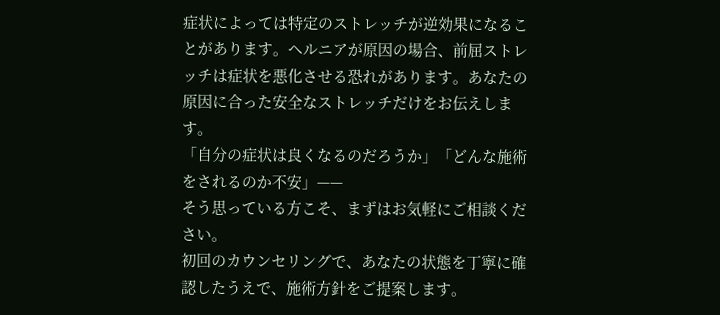症状によっては特定のストレッチが逆効果になることがあります。ヘルニアが原因の場合、前屈ストレッチは症状を悪化させる恐れがあります。あなたの原因に合った安全なストレッチだけをお伝えします。
「自分の症状は良くなるのだろうか」「どんな施術をされるのか不安」——
そう思っている方こそ、まずはお気軽にご相談ください。
初回のカウンセリングで、あなたの状態を丁寧に確認したうえで、施術方針をご提案します。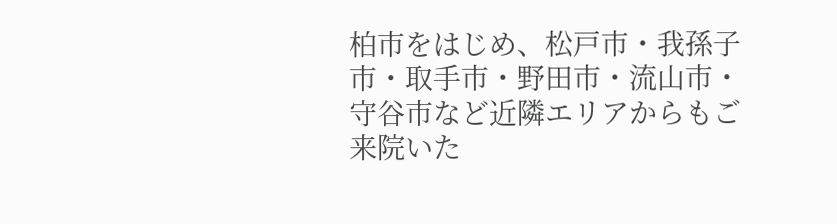柏市をはじめ、松戸市・我孫子市・取手市・野田市・流山市・守谷市など近隣エリアからもご来院いた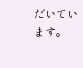だいています。